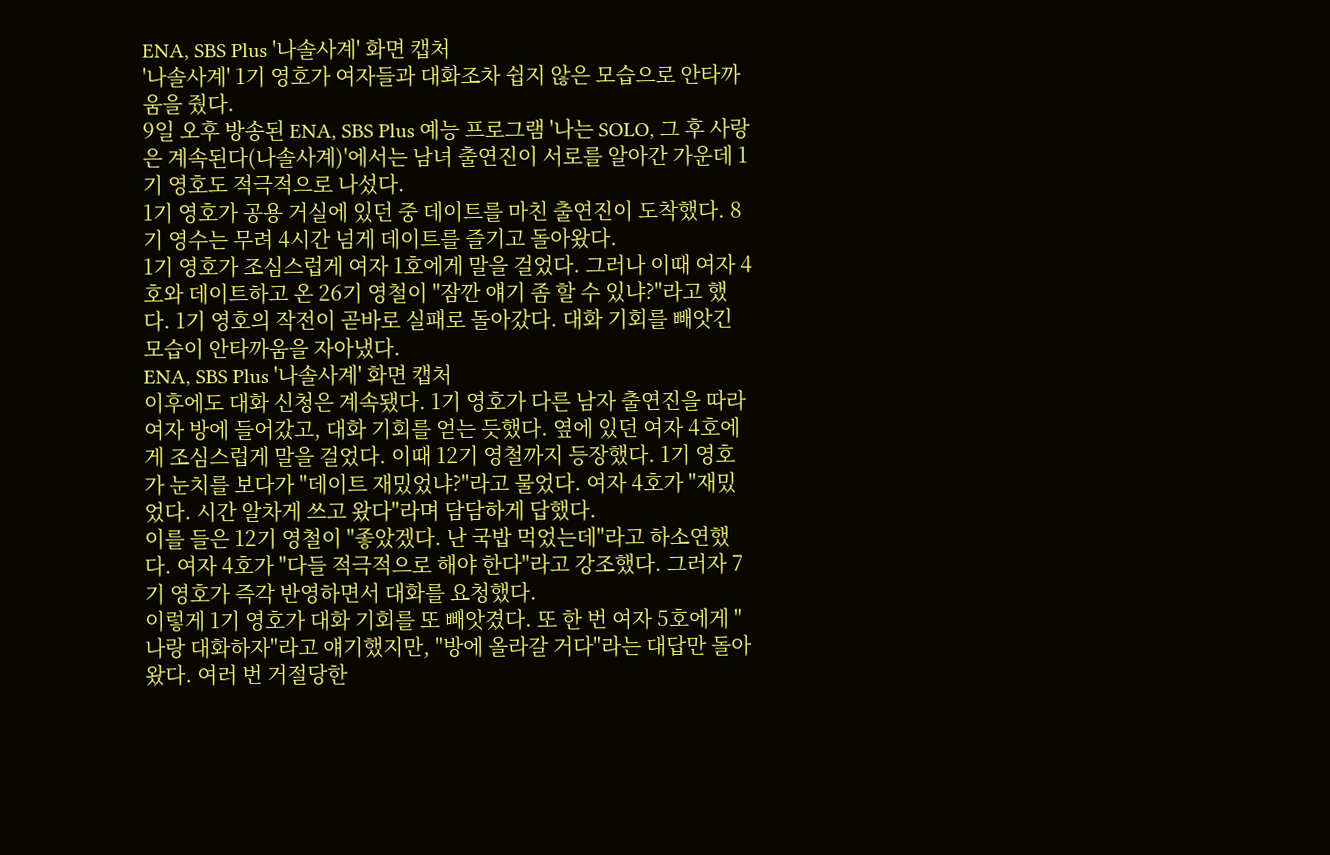ENA, SBS Plus '나솔사계' 화면 캡처
'나솔사계' 1기 영호가 여자들과 대화조차 쉽지 않은 모습으로 안타까움을 줬다.
9일 오후 방송된 ENA, SBS Plus 예능 프로그램 '나는 SOLO, 그 후 사랑은 계속된다(나솔사계)'에서는 남녀 출연진이 서로를 알아간 가운데 1기 영호도 적극적으로 나섰다.
1기 영호가 공용 거실에 있던 중 데이트를 마친 출연진이 도착했다. 8기 영수는 무려 4시간 넘게 데이트를 즐기고 돌아왔다.
1기 영호가 조심스럽게 여자 1호에게 말을 걸었다. 그러나 이때 여자 4호와 데이트하고 온 26기 영철이 "잠깐 얘기 좀 할 수 있냐?"라고 했다. 1기 영호의 작전이 곧바로 실패로 돌아갔다. 대화 기회를 빼앗긴 모습이 안타까움을 자아냈다.
ENA, SBS Plus '나솔사계' 화면 캡처
이후에도 대화 신청은 계속됐다. 1기 영호가 다른 남자 출연진을 따라 여자 방에 들어갔고, 대화 기회를 얻는 듯했다. 옆에 있던 여자 4호에게 조심스럽게 말을 걸었다. 이때 12기 영철까지 등장했다. 1기 영호가 눈치를 보다가 "데이트 재밌었냐?"라고 물었다. 여자 4호가 "재밌었다. 시간 알차게 쓰고 왔다"라며 담담하게 답했다.
이를 들은 12기 영철이 "좋았겠다. 난 국밥 먹었는데"라고 하소연했다. 여자 4호가 "다들 적극적으로 해야 한다"라고 강조했다. 그러자 7기 영호가 즉각 반영하면서 대화를 요청했다.
이렇게 1기 영호가 대화 기회를 또 빼앗겼다. 또 한 번 여자 5호에게 "나랑 대화하자"라고 얘기했지만, "방에 올라갈 거다"라는 대답만 돌아왔다. 여러 번 거절당한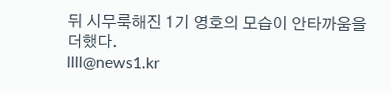뒤 시무룩해진 1기 영호의 모습이 안타까움을 더했다.
llll@news1.kr